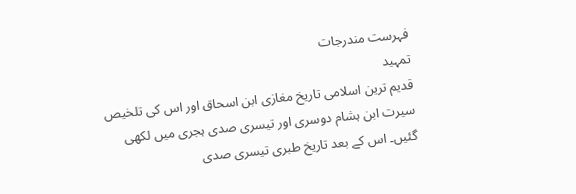فہرست مندرجات
تمہید
قدیم ترین اسلامی تاریخ مغازی ابن اسحاق اور اس کی تلخیص سیرت ابن ہشام دوسری اور تیسری صدی ہجری میں لکھی گئیں۔ اس کے بعد تاریخ طبری تیسری صدی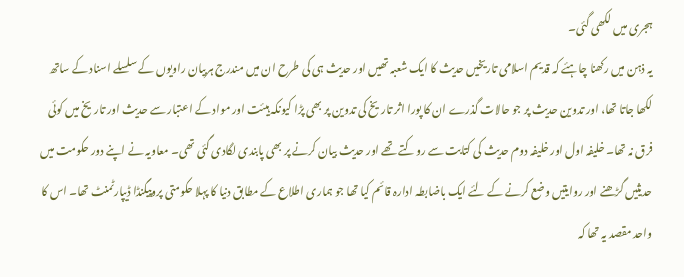ہجری میں لکھی گئی۔
یہ ذہن میں رکھنا چاہئے کہ قدیم اسلامی تاریخیں حدیث کا ایک شعبہ تھیں اور حدیث ہی کی طرح ان میں مندرج ہربیان راویوں کے سلسلے اسناد کے ساتھ لکھا جاتا تھا، اور تدوین حدیث پر جو حالات گذرے ان کا پورا اثر تاریخ کی تدوین پر بھی پڑا کیونکہ ہیئت اور مواد کے اعتبار سے حدیث اور تاریخ میں کوئی فرق نہ تھا۔ خلیفہ اول اور خلیفہ دوم حدیث کی کتابت سے روکتے تھے اور حدیث بیان کرنے پر بھی پابندی لگادی گئی تھی۔ معاویہ نے اپنے دور حکومت میں حدیثیں گڑھنے اور روایتیں وضع کرنے کے لئے ایک باضابطہ ادارہ قائم کیا تھا جو ہماری اطلاع کے مطابق دنیا کا پہلا حکومتی پروپیگنڈا ڈیپارٹمنٹ تھا۔ اس کا واحد مقصد یہ تھا کہ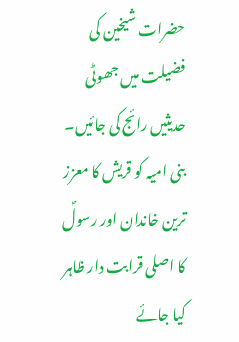حضرات شیخین کی فضیلت میں جھوٹی حدیثیں رائج کی جائیں۔ بنی امیہ کو قریش کا معزز ترین خاندان اور رسولؐ کا اصلی قرابت دار ظاہر کیا جائے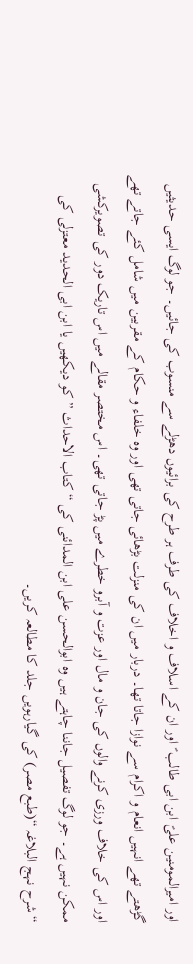اور امیرالمومنین علیؑ ابن ابی طالب ؑ اور ان کے اسلاف و اخلاف کی طرف ہر طرح کی برائیوں دھڑلے سے منسوب کی جائیں۔ جو لوگ ایسی حدیثیں گڑھتے تھے انہیں انعام و اکرام سے نوازا جاتا تھا۔ دربار میں ان کی منزلت بڑھائی جاتی تھی اور وہ خلفاء و حکام کے مقربین میں شامل کئے جاتے تھے اور اس کی خلاف ورزی کرنے والوں کی جان و مال اور عزت و آبرو خطرے میں پڑ جاتی تھی۔ اس مختصر مقالے میں اس تاریک دور کی تصویرکشی ممکن نہیں ہے۔ جو لوگ تفصیل جاننا چاہتے ہیں وہ ابوالحسن علی ابن المدائنی کی “کتاب الاحداث ” کو دیکھیں یا ابن ابی الحدید معتزلی کی “شرح نہج البلاغہ “(طبع مصر) کی گیارہویں جلد کا مطالعہ کریں۔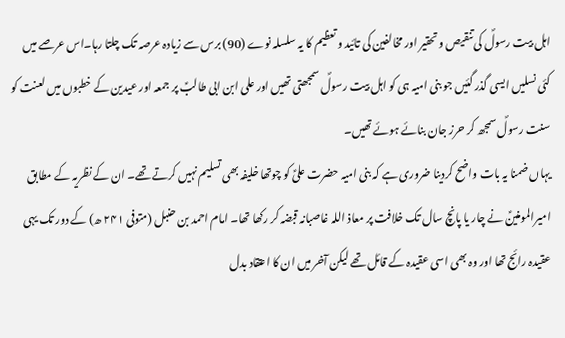اہل بیت رسولؐ کی تنقیص و تحقیر اور مخالفین کی تائید و تعظیم کا یہ سلسلہ نوے (90) برس سے زیادہ عرصہ تک چلتا رہا۔اس عرصے میں کئی نسلیں ایسی گذر گئیں جو بنی امیہ ہی کو اہل بیت رسولؐ سمجھتی تھیں اور علی ابن ابی طالبؑ پر جمعہ اور عیدین کے خطبوں میں لعنت کو سنت رسولؐ سمجھ کر حرز جان بنائے ہوئے تھیں۔
یہاں ضمنا یہ بات واضح کردینا ضروری ہے کہ بنی امیہ حضرت علیؑ کو چوتھا خلیفہ بھی تسلیم نہیں کرتے تھے۔ ان کے نظریہ کے مطابق امیرالمومنینؑ نے چار یا پانچ سال تک خلافت پر معاذ اللہ غاصبانہ قبضہ کر رکھا تھا۔ امام احمد بن حنبل (متوفی ۲۴۱ ھ) کے دور تک یہی عقیدہ رائج تھا اور وہ بھی اسی عقیدہ کے قائل تھے لیکن آخر میں ان کا اعتقاد بدل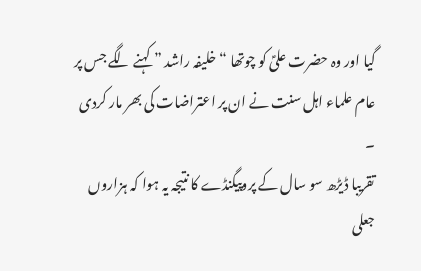گیا اور وہ حضرت علیؑ کو چوتھا “خلیفہ راشد ” کہنے لگے جس پر عام علماء اہل سنت نے ان پر اعتراضات کی بھر مار کردی ۔
تقریبا ڈیڑھ سو سال کے پروپیگنڈے کا نتیجہ یہ ہوا کہ ہزاروں جعلی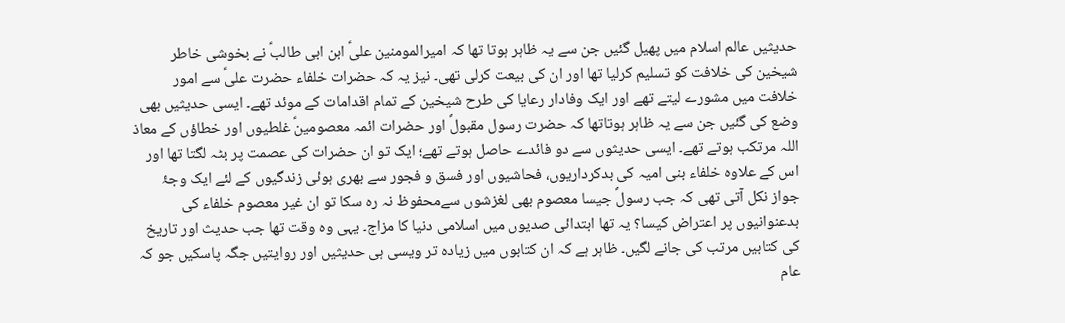حدیثیں عالم اسلام میں پھیل گئیں جن سے یہ ظاہر ہوتا تھا کہ امیرالمومنین علیؑ ابن ابی طالبؑ نے بخوشی خاطر شیخین کی خلافت کو تسلیم کرلیا تھا اور ان کی بیعت کرلی تھی۔ نیز یہ کہ حضرات خلفاء حضرت علیؑ سے امور خلافت میں مشورے لیتے تھے اور ایک وفادار رعایا کی طرح شیخین کے تمام اقدامات کے موئد تھے۔ ایسی حدیثیں بھی وضع کی گئیں جن سے یہ ظاہر ہوتاتھا کہ حضرت رسول مقبولؐ اور حضرات ائمہ معصومینؑ غلطیوں اور خطاؤں کے معاذ اللہ مرتکب ہوتے تھے۔ ایسی حدیثوں سے دو فائدے حاصل ہوتے تھے؛ ایک تو ان حضرات کی عصمت پر بٹہ لگتا تھا اور اس کے علاوہ خلفاء بنی امیہ کی بدکرداریوں، فحاشیوں اور فسق و فجور سے بھری ہوئی زندگیوں کے لئے ایک وجۂ جواز نکل آتی تھی کہ جب رسولؐ جیسا معصوم بھی لغزشوں سےمحفوظ نہ رہ سکا تو ان غیر معصوم خلفاء کی بدعنوانیوں پر اعتراض کیسا؟ یہ تھا ابتدائی صدیوں میں اسلامی دنیا کا مزاج۔ یہی وہ وقت تھا جب حدیث اور تاریخ کی کتابیں مرتب کی جانے لگیں۔ ظاہر ہے کہ ان کتابوں میں زیادہ تر ویسی ہی حدیثیں اور روایتیں جگہ پاسکیں جو کہ عام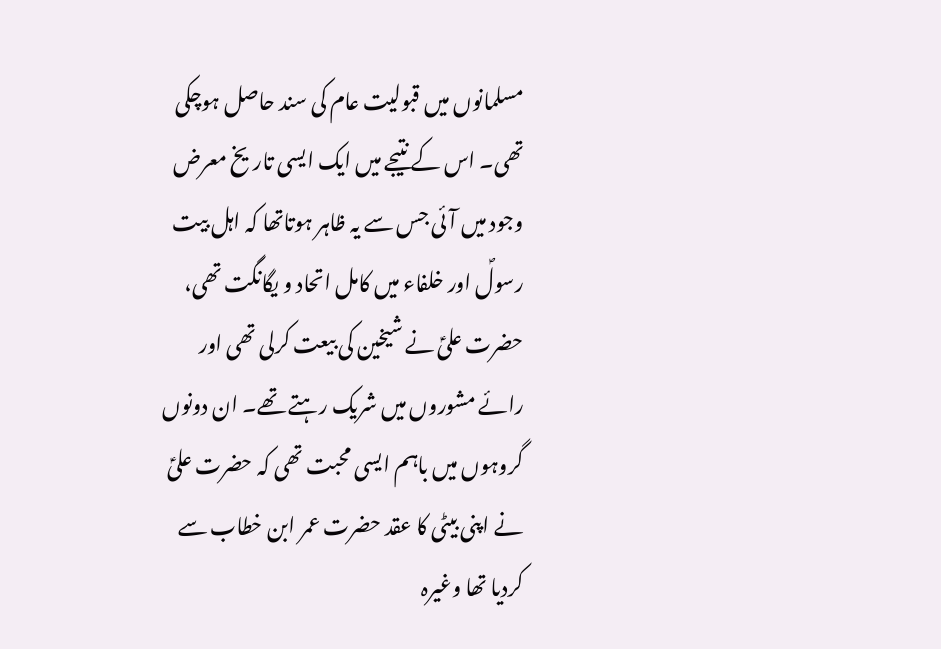مسلمانوں میں قبولیت عام کی سند حاصل ہوچکی تھی۔ اس کے نتیجے میں ایک ایسی تاریخ معرض وجود میں آئی جس سے یہ ظاہر ہوتاتھا کہ اہل بیت رسولؐ اور خلفاء میں کامل اتحاد و یگانگت تھی، حضرت علیؑ نے شیخین کی بیعت کرلی تھی اور رائے مشوروں میں شریک رہتے تھے۔ ان دونوں گروہوں میں باہم ایسی محبت تھی کہ حضرت علیؑ نے اپنی بیٹی کا عقد حضرت عمر ابن خطاب سے کردیا تھا وغیرہ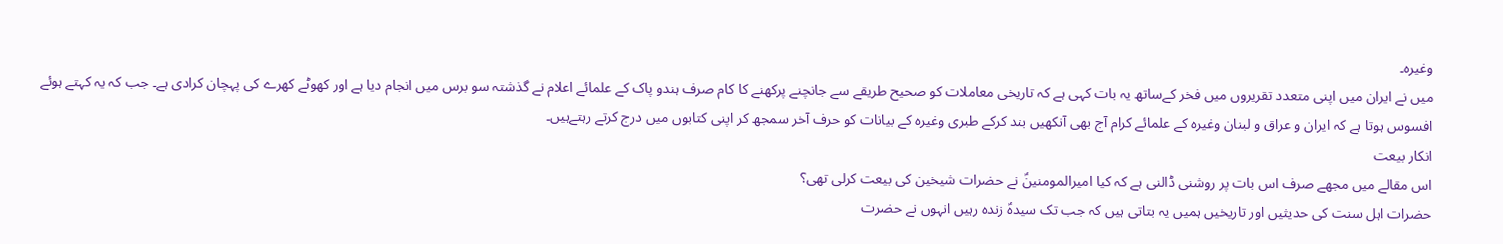وغیرہ۔
میں نے ایران میں اپنی متعدد تقریروں میں فخر کےساتھ یہ بات کہی ہے کہ تاریخی معاملات کو صحیح طریقے سے جانچنے پرکھنے کا کام صرف ہندو پاک کے علمائے اعلام نے گذشتہ سو برس میں انجام دیا ہے اور کھوٹے کھرے کی پہچان کرادی ہے۔ جب کہ یہ کہتے ہوئے افسوس ہوتا ہے کہ ایران و عراق و لبنان وغیرہ کے علمائے کرام آج بھی آنکھیں بند کرکے طبری وغیرہ کے بیانات کو حرف آخر سمجھ کر اپنی کتابوں میں درج کرتے رہتےہیں۔
انکار بیعت
اس مقالے میں مجھے صرف اس بات پر روشنی ڈالنی ہے کہ کیا امیرالمومنینؑ نے حضرات شیخین کی بیعت کرلی تھی؟
حضرات اہل سنت کی حدیثیں اور تاریخیں ہمیں یہ بتاتی ہیں کہ جب تک سیدہؑ زندہ رہیں انہوں نے حضرت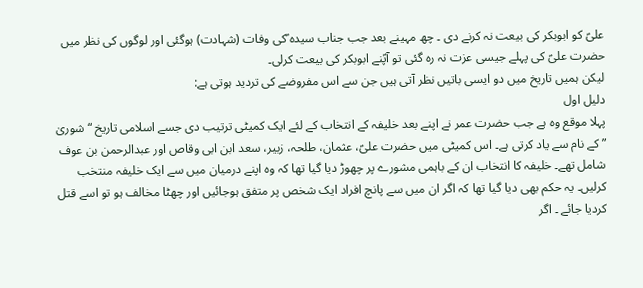علیؑ کو ابوبکر کی بیعت نہ کرنے دی ۔ چھ مہینے بعد جب جناب سیدہ ؑکی وفات (شہادت) ہوگئی اور لوگوں کی نظر میں حضرت علیؑ کی پہلے جیسی عزت نہ رہ گئی تو آپؑنے ابوبکر کی بیعت کرلی۔
لیکن ہمیں تاریخ میں دو ایسی باتیں نظر آتی ہیں جن سے اس مفروضے کی تردید ہوتی ہے:
دلیل اول
پہلا موقع وہ ہے جب حضرت عمر نے اپنے بعد خلیفہ کے انتخاب کے لئے ایک کمیٹی ترتیب دی جسے اسلامی تاریخ “شوریٰ ” کے نام سے یاد کرتی ہے۔ اس کمیٹی میں حضرت علیؑ، عثمان، طلحہ، زبیر، سعد ابن ابی وقاص اور عبدالرحمن بن عوف شامل تھے۔ خلیفہ کا انتخاب ان کے باہمی مشورے پر چھوڑ دیا گیا تھا کہ وہ اپنے درمیان میں سے ایک خلیفہ منتخب کرلیں۔ یہ حکم بھی دیا گیا تھا کہ اگر ان میں سے پانچ افراد ایک شخص پر متفق ہوجائیں اور چھٹا مخالف ہو تو اسے قتل کردیا جائے ۔ اگر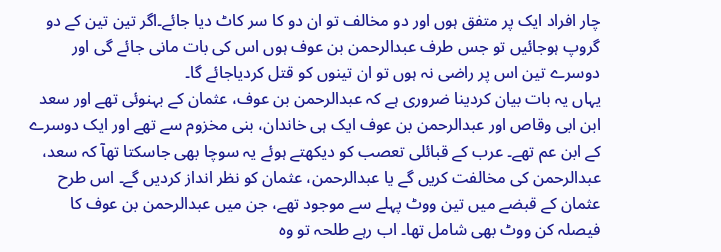چار افراد ایک پر متفق ہوں اور دو مخالف تو ان دو کا سر کاٹ دیا جائے۔اگر تین تین کے دو گروپ ہوجائیں تو جس طرف عبدالرحمن بن عوف ہوں اس کی بات مانی جائے گی اور دوسرے تین اس پر راضی نہ ہوں تو ان تینوں کو قتل کردیاجائے گا۔
یہاں یہ بات بیان کردینا ضروری ہے کہ عبدالرحمن بن عوف، عثمان کے بہنوئی تھے اور سعد ابن ابی وقاص اور عبدالرحمن بن عوف ایک ہی خاندان، بنی مخزوم سے تھے اور ایک دوسرے کے ابن عم تھے۔ عرب کے قبائلی تعصب کو دیکھتے ہوئے یہ سوچا بھی جاسکتا تھآ کہ سعد، عبدالرحمن کی مخالفت کریں گے یا عبدالرحمن، عثمان کو نظر انداز کردیں گے۔ اس طرح عثمان کے قبضے میں تین ووٹ پہلے سے موجود تھے، جن میں عبدالرحمن بن عوف کا فیصلہ کن ووٹ بھی شامل تھا۔ اب رہے طلحہ تو وہ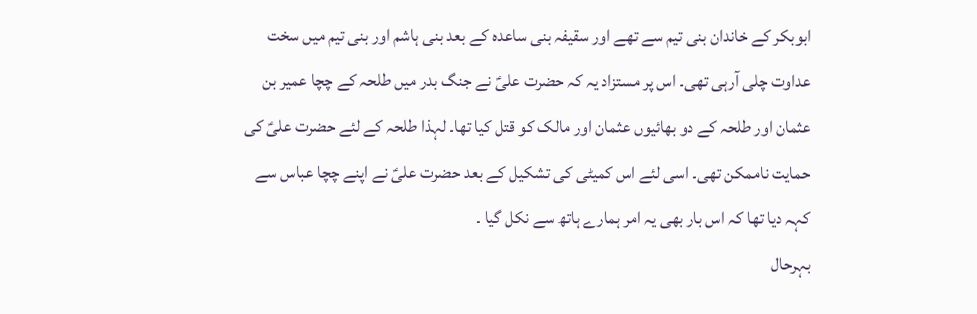ابوبکر کے خاندان بنی تیم سے تھے اور سقیفہ بنی ساعدہ کے بعد بنی ہاشم اور بنی تیم میں سخت عداوت چلی آرہی تھی۔ اس پر مستزاد یہ کہ حضرت علیؑ نے جنگ بدر میں طلحہ کے چچا عمیر بن عثمان اور طلحہ کے دو بھائیوں عثمان اور مالک کو قتل کیا تھا۔ لہذا طلحہ کے لئے حضرت علیؑ کی حمایت ناممکن تھی۔ اسی لئے اس کمیٹی کی تشکیل کے بعد حضرت علیؑ نے اپنے چچا عباس سے کہہ دیا تھا کہ اس بار بھی یہ امر ہمارے ہاتھ سے نکل گیا ۔
بہرحال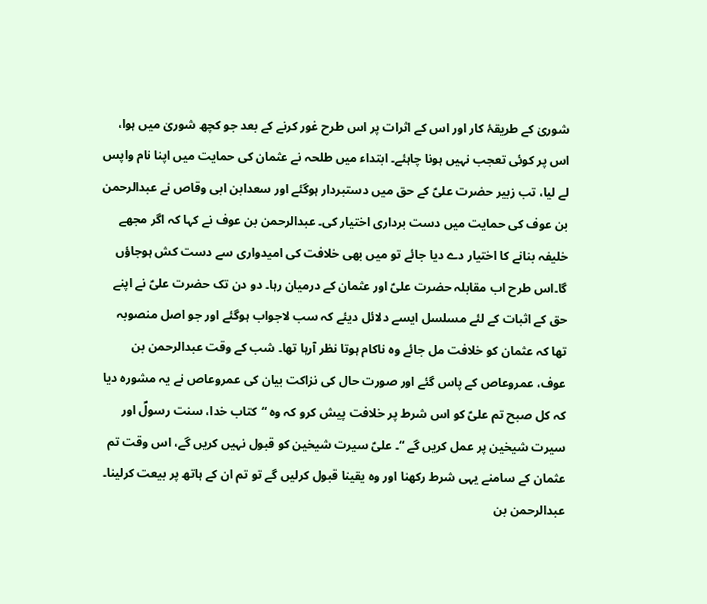شوریٰ کے طریقۂ کار اور اس کے اثرات پر اس طرح غور کرنے کے بعد جو کچھ شوریٰ میں ہوا، اس پر کوئی تعجب نہیں ہونا چاہئے۔ ابتداء میں طلحہ نے عثمان کی حمایت میں اپنا نام واپس لے لیا، تب زبیر حضرت علیؑ کے حق میں دستبردار ہوگئے اور سعدابن ابی وقاص نے عبدالرحمن بن عوف کی حمایت میں دست برداری اختیار کی۔ عبدالرحمن بن عوف نے کہا کہ اگر مجھے خلیفہ بنانے کا اختیار دے دیا جائے تو میں بھی خلافت کی امیدواری سے دست کش ہوجاؤں گا۔اس طرح اب مقابلہ حضرت علیؑ اور عثمان کے درمیان رہا۔ دو دن تک حضرت علیؑ نے اپنے حق کے اثبات کے لئے مسلسل ایسے دلائل دیئے کہ سب لاجواب ہوگئے اور جو اصل منصوبہ تھا کہ عثمان کو خلافت مل جائے وہ ناکام ہوتا نظر آرہا تھا۔ شب کے وقت عبدالرحمن بن عوف، عمروعاص کے پاس گئے اور صورت حال کی نزاکت بیان کی عمروعاص نے یہ مشورہ دیا کہ کل صبح تم علیؑ کو اس شرط پر خلافت پیش کرو کہ وہ “کتاب خدا، سنت رسولؐ اور سیرت شیخین پر عمل کریں گے “۔ علیؑ سیرت شیخین کو قبول نہیں کریں گے، اس وقت تم عثمان کے سامنے یہی شرط رکھنا اور وہ یقینا قبول کرلیں گے تو تم ان کے ہاتھ پر بیعت کرلینا۔ عبدالرحمن بن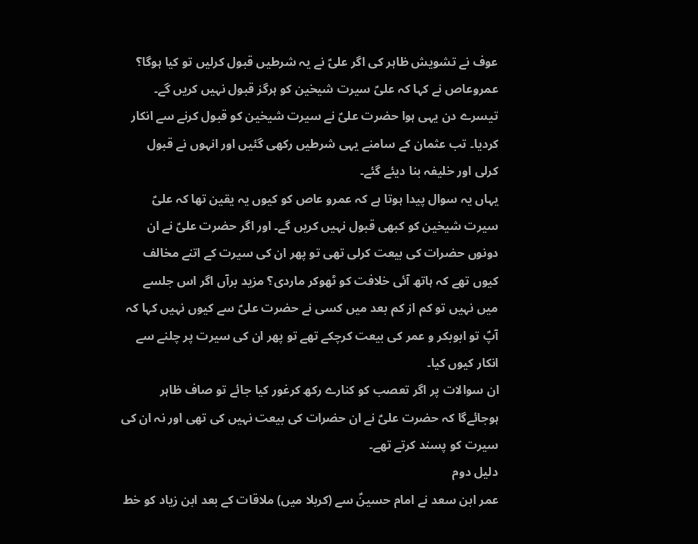عوف نے تشویش ظاہر کی اگر علیؑ نے یہ شرطیں قبول کرلیں تو کیا ہوگا؟ عمروعاص نے کہا کہ علیؑ سیرت شیخین کو ہرگز قبول نہیں کریں گے۔
تیسرے دن یہی ہوا حضرت علیؑ نے سیرت شیخین کو قبول کرنے سے انکار کردیا۔ تب عثمان کے سامنے یہی شرطیں رکھی گئیں اور انہوں نے قبول کرلی اور خلیفہ بنا دیئے گئے۔
یہاں یہ سوال پیدا ہوتا ہے کہ عمرو عاص کو کیوں یہ یقین تھا کہ علیؑ سیرت شیخین کو کبھی قبول نہیں کریں گے۔ اور اگر حضرت علیؑ نے ان دونوں حضرات کی بیعت کرلی تھی تو پھر ان کی سیرت کے اتنے مخالف کیوں تھے کہ ہاتھ آئی خلافت کو ٹھوکر ماردی؟ مزید برآں اگر اس جلسے میں نہیں تو کم از کم بعد میں کسی نے حضرت علیؑ سے کیوں نہیں کہا کہ آپؑ تو ابوبکر و عمر کی بیعت کرچکے تھے تو پھر ان کی سیرت پر چلنے سے انکار کیوں کیا۔
ان سوالات پر اگر تعصب کو کنارے رکھ کرغور کیا جائے تو صاف ظاہر ہوجائےگا کہ حضرت علیؑ نے ان حضرات کی بیعت نہیں کی تھی اور نہ ان کی سیرت کو پسند کرتے تھے۔
دلیل دوم
عمر ابن سعد نے امام حسینؑ سے (کربلا میں) ملاقات کے بعد ابن زیاد کو خط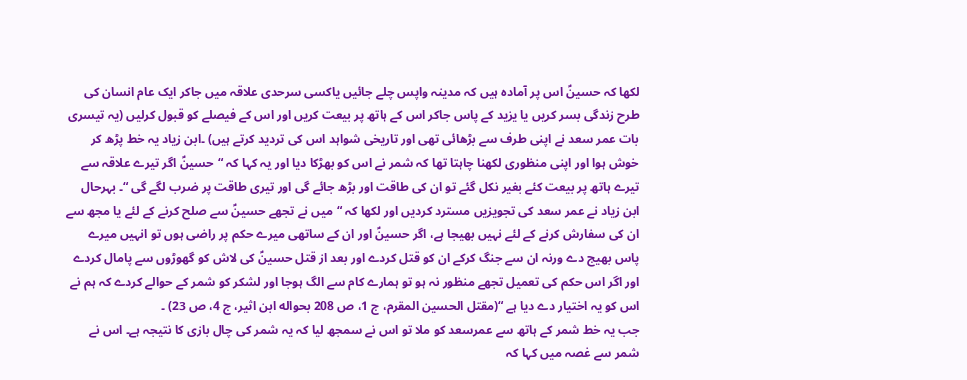لکھا کہ حسینؑ اس پر آمادہ ہیں کہ مدینہ واپس چلے جائیں یاکسی سرحدی علاقہ میں جاکر ایک عام انسان کی طرح زندگی بسر کریں یا یزید کے پاس جاکر اس کے ہاتھ پر بیعت کریں اور اس کے فیصلے کو قبول کرلیں (یہ تیسری بات عمر سعد نے اپنی طرف سے بڑھائی تھی اور تاریخی شواہد اس کی تردید کرتے ہیں) ۔ابن زیاد یہ خط پڑھ کر خوش ہوا اور اپنی منظوری لکھنا چاہتا تھا کہ شمر نے اس کو بھڑکا دیا اور یہ کہا کہ “حسینؑ اگر تیرے علاقہ سے تیرے ہاتھ پر بیعت کئے بغیر نکل گئے تو ان کی طاقت اور بڑھ جائے گی اور تیری طاقت پر ضرب لگے گی “۔ بہرحال ابن زیاد نے عمر سعد کی تجویزیں مسترد کردیں اور لکھا کہ “میں نے تجھے حسینؑ سے صلح کرنے کے لئے یا مجھ سے ان کی سفارش کرنے کے لئے نہیں بھیجا ہے، اگر حسینؑ اور ان کے ساتھی میرے حکم پر راضی ہوں تو انہیں میرے پاس بھیج دے ورنہ ان سے جنگ کرکے ان کو قتل کردے اور بعد از قتل حسینؑ کی لاش کو گھوڑوں سے پامال کردے اور اگر اس حکم کی تعمیل تجھے منظور نہ ہو تو ہمارے کام سے الگ ہوجا اور لشکر کو شمر کے حوالے کردے کہ ہم نے اس کو یہ اختیار دے دیا ہے “(مقتل الحسین المقرم، ج 1، ص 208 بحواله ابن اثیر، ج 4، ص 23) ۔
جب یہ خط شمر کے ہاتھ سے عمرسعد کو ملا تو اس نے سمجھ لیا کہ یہ شمر کی چال بازی کا نتیجہ ہے۔ اس نے شمر سے غصہ میں کہا کہ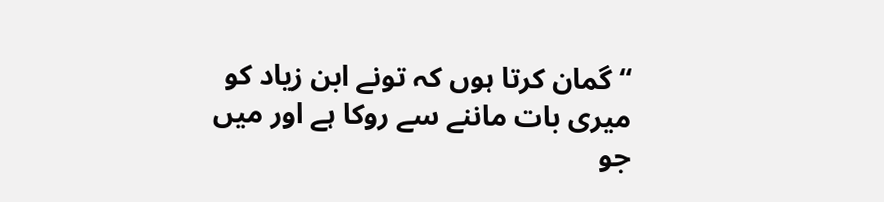“گمان کرتا ہوں کہ تونے ابن زیاد کو میری بات ماننے سے روکا ہے اور میں جو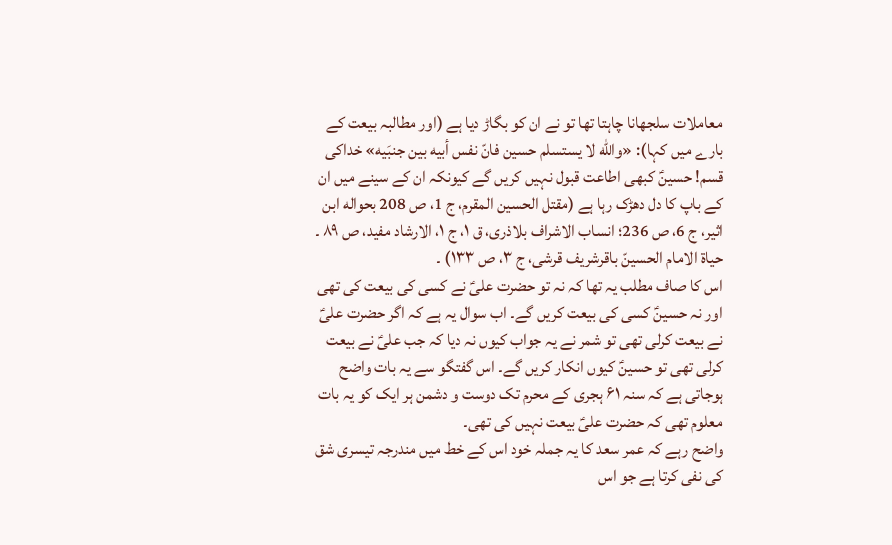معاملات سلجھانا چاہتا تھا تو نے ان کو بگاڑ دیا ہے (اور مطالبہ بیعت کے بارے میں کہا): «والله لا يستسلم حسين فانّ نفس أبيه بين جنبَيه» خداکی قسم! حسینؑ کبھی اطاعت قبول نہیں کریں گے کیونکہ ان کے سینے میں ان کے باپ کا دل دھڑک رہا ہے (مقتل الحسین المقرم، ج 1، ص 208 بحواله ابن اثیر، ج 6، ص 236؛ انساب الاشراف بلاذری، ق ۱، ج ۱، الارشاد مفید، ص ۸۹ ۔ حیاۃ الامام الحسینّ باقرشریف قرشی، ج ۳، ص ۱۳۳) ۔
اس کا صاف مطلب یہ تھا کہ نہ تو حضرت علیؑ نے کسی کی بیعت کی تھی اور نہ حسینؑ کسی کی بیعت کریں گے۔ اب سوال یہ ہے کہ اگر حضرت علیؑ نے بیعت کرلی تھی تو شمر نے یہ جواب کیوں نہ دیا کہ جب علیؑ نے بیعت کرلی تھی تو حسینؑ کیوں انکار کریں گے۔ اس گفتگو سے یہ بات واضح ہوجاتی ہے کہ سنہ ۶۱ ہجری کے محرم تک دوست و دشمن ہر ایک کو یہ بات معلوم تھی کہ حضرت علیؑ بیعت نہیں کی تھی۔
واضح رہے کہ عمر سعد کا یہ جملہ خود اس کے خط میں مندرجہ تیسری شق کی نفی کرتا ہے جو اس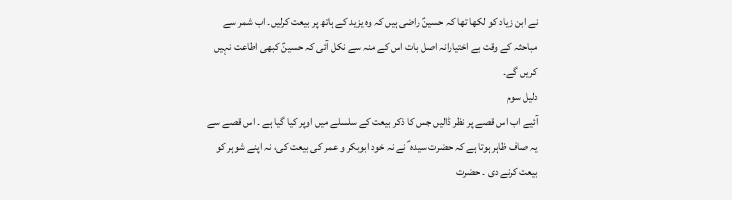نے ابن زیاد کو لکھا تھا کہ حسینؑ راضی ہیں کہ وہ یزید کے ہاتھ پر بیعت کرلیں۔ اب شمر سے مباحثہ کے وقت بے اختیارانہ اصل بات اس کے منہ سے نکل آئی کہ حسینؑ کبھی اطاعت نہیں کریں گے۔
دلیل سوم
آئیے اب اس قصے پر نظر ڈالیں جس کا ذکر بیعت کے سلسلے میں اوپر کیا گیا ہے ۔ اس قصے سے یہ صاف ظاہر ہوتا ہے کہ حضرت سیدہ ؑ نے نہ خود ابوبکر و عمر کی بیعت کی، نہ اپنے شوہر کو بیعت کرنے دی ۔ حضرت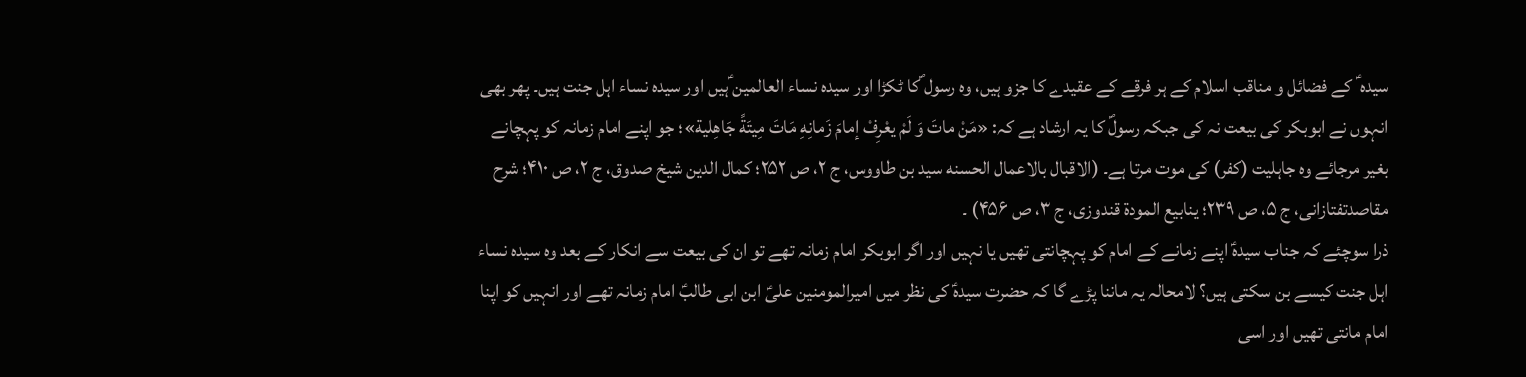سیدہ ؑ کے فضائل و مناقب اسلام کے ہر فرقے کے عقیدے کا جزو ہیں، وہ رسول ؐکا ٹکڑا اور سیدہ نساء العالمین ؑہیں اور سیدہ نساء اہل جنت ہیں۔ پھر بھی انہوں نے ابوبکر کی بیعت نہ کی جبکہ رسولؐ کا یہ ارشاد ہے کہ: «مَنْ ماتَ وَ لَمْ یعْرِفْ إمامَ زَمانِهِ مَاتَ مِیتَةً جَاهِلیة»؛ جو اپنے امام زمانہ کو پہچانے بغیر مرجائے وہ جاہلیت (کفر) کی موت مرتا ہے۔ (الاقبال بالاعمال الحسنه سید بن طاووس، ج ۲، ص ۲۵۲؛ کمال الدین شیخ صدوق، ج ۲، ص ۴۱۰؛ شرح مقاصدتفتازانی، ج ۵، ص ۲۳۹؛ ينابيع المودة قندوزی، ج ۳، ص ۴۵۶) ۔
ذرا سوچئے کہ جناب سیدہؑ اپنے زمانے کے امام کو پہچانتی تھیں یا نہیں اور اگر ابوبکر امام زمانہ تھے تو ان کی بیعت سے انکار کے بعد وہ سیدہ نساء اہل جنت کیسے بن سکتی ہیں؟ لامحالہ یہ ماننا پڑے گا کہ حضرت سیدہؑ کی نظر میں امیرالمومنین علیؑ ابن ابی طالبؑ امام زمانہ تھے اور انہیں کو اپنا امام مانتی تھیں اور اسی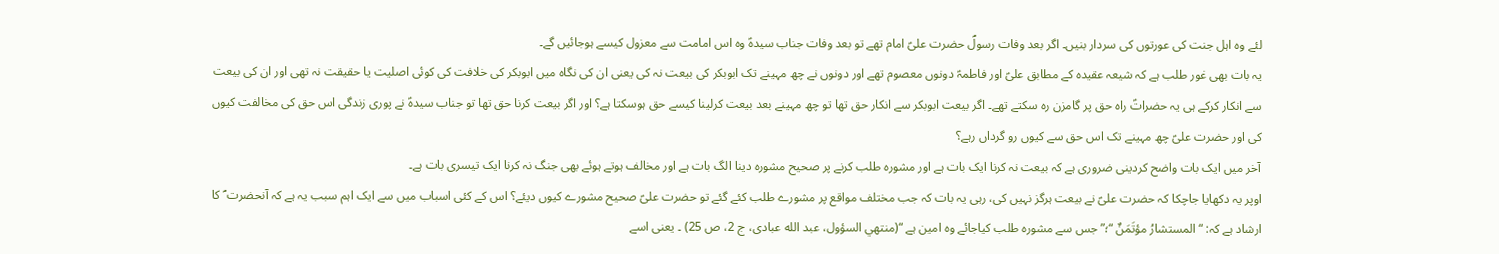لئے وہ اہل جنت کی عورتوں کی سردار بنیں۔ اگر بعد وفات رسولؐ حضرت علیؑ امام تھے تو بعد وفات جناب سیدہؑ وہ اس امامت سے معزول کیسے ہوجائیں گے۔
یہ بات بھی غور طلب ہے کہ شیعہ عقیدہ کے مطابق علیؑ اور فاطمہؑ دونوں معصوم تھے اور دونوں نے چھ مہینے تک ابوبکر کی بیعت نہ کی یعنی ان کی نگاہ میں ابوبکر کی خلافت کی کوئی اصلیت یا حقیقت نہ تھی اور ان کی بیعت سے انکار کرکے ہی یہ حضراتؑ راہ حق پر گامزن رہ سکتے تھے۔ اگر بیعت ابوبکر سے انکار حق تھا تو چھ مہینے بعد بیعت کرلینا کیسے حق ہوسکتا ہے؟ اور اگر بیعت کرنا حق تھا تو جناب سیدہؑ نے پوری زندگی اس حق کی مخالفت کیوں کی اور حضرت علیؑ چھ مہینے تک اس حق سے کیوں رو گرداں رہے؟
آخر میں ایک بات واضح کردینی ضروری ہے کہ بیعت نہ کرنا ایک بات ہے اور مشورہ طلب کرنے پر صحیح مشورہ دینا الگ بات ہے اور مخالف ہوتے ہوئے بھی جنگ نہ کرنا ایک تیسری بات ہے۔
اوپر یہ دکھایا جاچکا کہ حضرت علیؑ نے بیعت ہرگز نہیں کی، رہی یہ بات کہ جب مختلف مواقع پر مشورے طلب کئے گئے تو حضرت علیؑ صحیح مشورے کیوں دیئے؟ اس کے کئی اسباب میں سے ایک اہم سبب یہ ہے کہ آنحضرت ؐ کا ارشاد ہے کہ: “المستشارُ مؤتَمَنٌ “؛”جس سے مشورہ طلب کیاجائے وہ امین ہے “(منتهي السؤول، عبد الله عبادى، ج 2، ص 25) ۔ یعنی اسے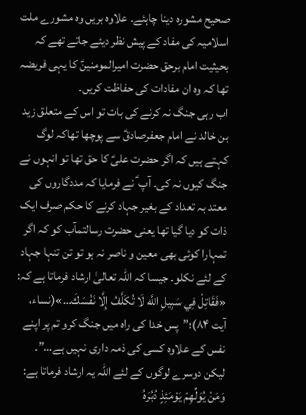صحیح مشورہ دینا چاہئے۔ علاوہ بریں وہ مشورے ملت اسلامیہ کی مفاد کے پیش نظر دیئے جاتے تھے کہ بحیثیت امام برحق حضرت امیرالمومنینؑ کا یہی فریضہ تھا کہ وہ ان مفادات کی حفاظت کریں۔
اب رہی جنگ نہ کرنے کی بات تو اس کے متعلق زید بن خالد نے امام جعفرصادقؑ سے پوچھا تھاکہ لوگ کہتے ہیں کہ اگر حضرت علیؑ کا حق تھا تو انہوں نے جنگ کیوں نہ کی۔ آپ ؑ نے فرمایا کہ مددگاروں کی معتد بہ تعداد کے بغیر جہاد کرنے کا حکم صرف ایک ذات کو دیا گیا تھا یعنی حضرت رسالتمآب کو کہ اگر تمہارا کوئی بھی معین و ناصر نہ ہو تو تن تنہا جہاد کے لئے نکلو۔ جیسا کہ اللہ تعالیٰ ارشاد فرماتا ہے کہ: «فَقَاتِلْ فِي سَبِيلِ اللَّه لَا تُكَلَّفُ إِلَّا نَفْسَكَ…»(نساء، آیت ۸۴)؛”پس خدا کی راہ میں جنگ کرو تم پر اپنے نفس کے علاوہ کسی کی ذمہ داری نہیں ہے…”۔
لیکن دوسرے لوگوں کے لئے اللہ یہ ارشاد فرماتا ہے: وَمَنْ يُوَلِّهِمْ يَوْمَئِذٍ دُبُرَهُ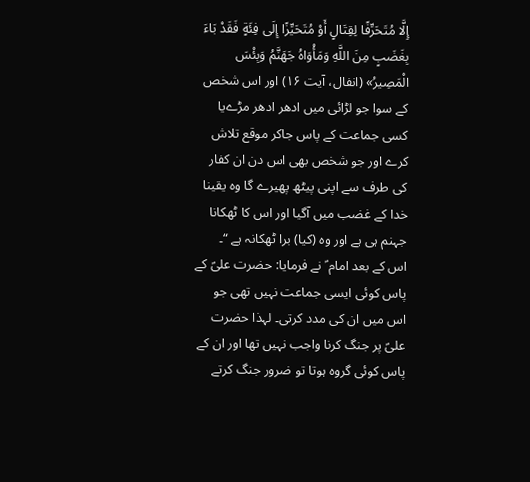إِلَّا مُتَحَرِّفًا لِقِتَالٍ أَوْ مُتَحَيِّزًا إِلَى فِئَةٍ فَقَدْ بَاءَ بِغَضَبٍ مِنَ اللَّهِ وَمَأْوَاهُ جَهَنَّمُ وَبِئْسَ الْمَصِيرُ» (انفال، آیت ۱۶) اور اس شخص کے سوا جو لڑائی میں ادھر ادھر مڑےیا کسی جماعت کے پاس جاکر موقع تلاش کرے اور جو شخص بھی اس دن ان کفار کی طرف سے اپنی پیٹھ پھیرے گا وہ یقینا خدا کے غضب میں آگیا اور اس کا ٹھکانا جہنم ہی ہے اور وہ (کیا) برا ٹھکانہ ہے “۔
اس کے بعد امام ؑ نے فرمایا: حضرت علیؑ کے پاس کوئی ایسی جماعت نہیں تھی جو اس میں ان کی مدد کرتی۔ لہذا حضرت علیؑ پر جنگ کرنا واجب نہیں تھا اور ان کے پاس کوئی گروہ ہوتا تو ضرور جنگ کرتے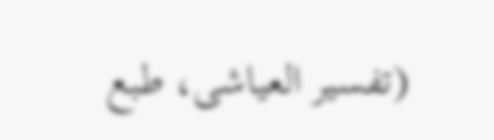(تفسیر العیاشی، طبع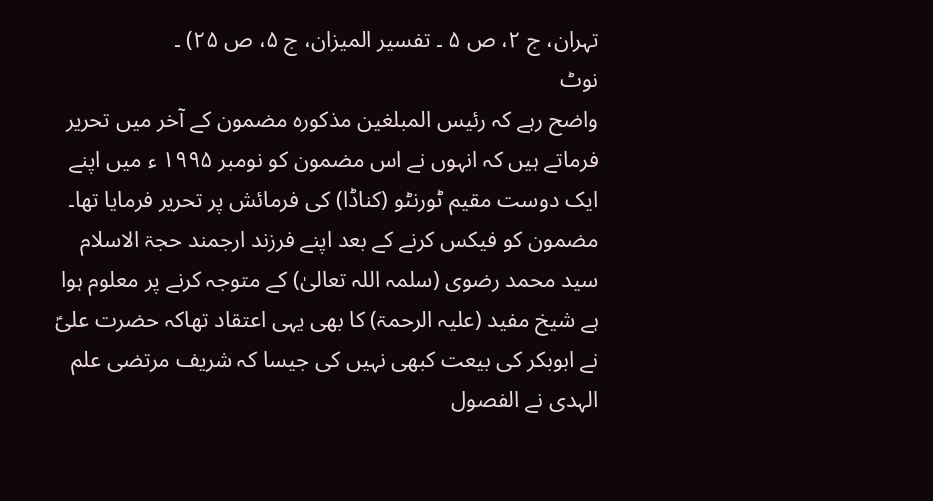تہران، ج ۲، ص ۵ ۔ تفسیر المیزان، ج ۵، ص ۲۵) ۔
نوٹ
واضح رہے کہ رئیس المبلغین مذکورہ مضمون کے آخر میں تحریر فرماتے ہیں کہ انہوں نے اس مضمون کو نومبر ۱۹۹۵ ء میں اپنے ایک دوست مقیم ٹورنٹو (کناڈا) کی فرمائش پر تحریر فرمایا تھا۔ مضمون کو فیکس کرنے کے بعد اپنے فرزند ارجمند حجۃ الاسلام سید محمد رضوی (سلمہ اللہ تعالیٰ) کے متوجہ کرنے پر معلوم ہوا ہے شیخ مفید (علیہ الرحمۃ) کا بھی یہی اعتقاد تھاکہ حضرت علیؑ نے ابوبکر کی بیعت کبھی نہیں کی جیسا کہ شریف مرتضی علم الہدی نے الفصول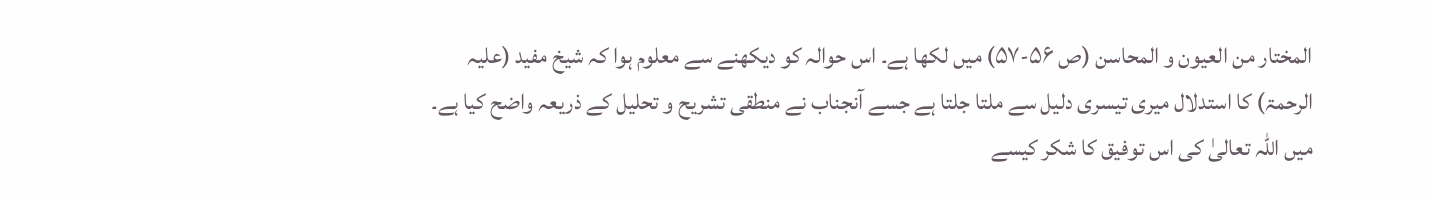المختار من العیون و المحاسن (ص ۵۶-۵۷) میں لکھا ہے۔ اس حوالہ کو دیکھنے سے معلوم ہوا کہ شیخ مفید (علیہ الرحمۃ) کا استدلال میری تیسری دلیل سے ملتا جلتا ہے جسے آنجناب نے منطقی تشریح و تحلیل کے ذریعہ واضح کیا ہے۔ میں اللہ تعالیٰ کی اس توفیق کا شکر کیسے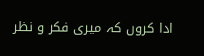ادا کروں کہ میری فکر و نظر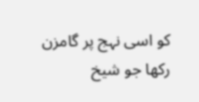کو اسی نہج پر گامزن رکھا جو شیخ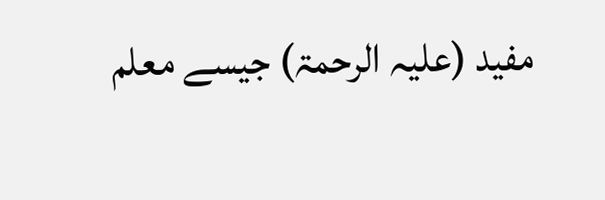مفید (علیہ الرحمۃ) جیسے معلم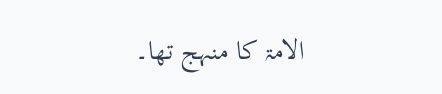الامۃ کا منہج تھا۔